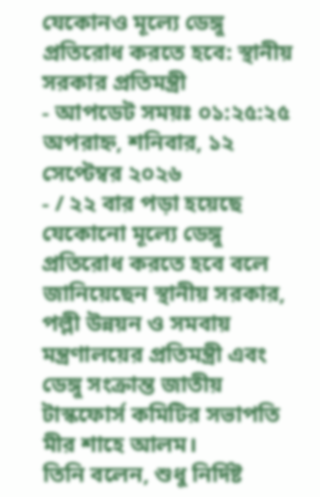যেকোনও মূল্যে ডেঙ্গু প্রতিরোধ করতে হবে: স্থানীয় সরকার প্রতিমন্ত্রী
- আপডেট সময়ঃ ০১:২৫:২৫ অপরাহ্ন, শনিবার, ১২ সেপ্টেম্বর ২০২৬
- / ২২ বার পড়া হয়েছে
যেকোনো মূল্যে ডেঙ্গু প্রতিরোধ করতে হবে বলে জানিয়েছেন স্থানীয় সরকার, পল্লী উন্নয়ন ও সমবায় মন্ত্রণালয়ের প্রতিমন্ত্রী এবং ডেঙ্গু সংক্রান্ত জাতীয় টাস্কফোর্স কমিটির সভাপতি মীর শাহে আলম।
তিনি বলেন, শুধু নির্দিষ্ট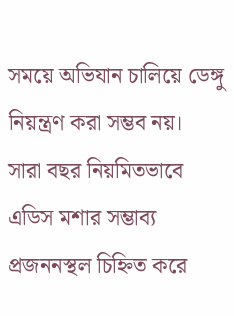সময়ে অভিযান চালিয়ে ডেঙ্গু নিয়ন্ত্রণ করা সম্ভব নয়।
সারা বছর নিয়মিতভাবে এডিস মশার সম্ভাব্য প্রজননস্থল চিহ্নিত করে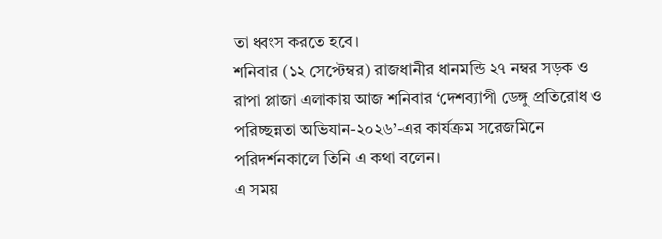তা ধ্বংস করতে হবে।
শনিবার (১২ সেপ্টেম্বর) রাজধানীর ধানমন্ডি ২৭ নম্বর সড়ক ও রাপা প্লাজা এলাকায় আজ শনিবার ‘দেশব্যাপী ডেঙ্গু প্রতিরোধ ও পরিচ্ছন্নতা অভিযান-২০২৬’-এর কার্যক্রম সরেজমিনে পরিদর্শনকালে তিনি এ কথা বলেন।
এ সময়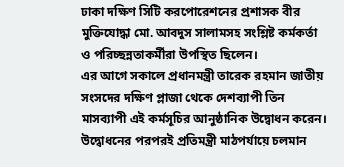ঢাকা দক্ষিণ সিটি করপোরেশনের প্রশাসক বীর মুক্তিযোদ্ধা মো. আবদুস সালামসহ সংশ্লিষ্ট কর্মকর্তা ও পরিচ্ছন্নতাকর্মীরা উপস্থিত ছিলেন।
এর আগে সকালে প্রধানমন্ত্রী তারেক রহমান জাতীয় সংসদের দক্ষিণ প্লাজা থেকে দেশব্যাপী তিন মাসব্যাপী এই কর্মসূচির আনুষ্ঠানিক উদ্বোধন করেন।
উদ্বোধনের পরপরই প্রতিমন্ত্রী মাঠপর্যায়ে চলমান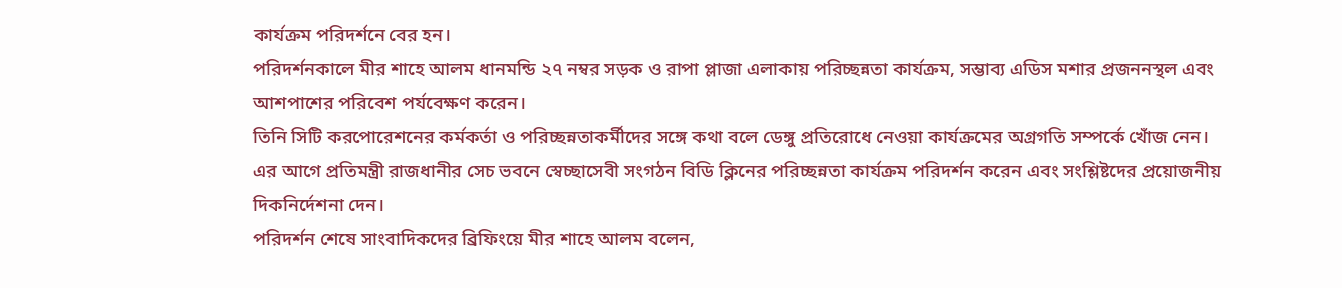কার্যক্রম পরিদর্শনে বের হন।
পরিদর্শনকালে মীর শাহে আলম ধানমন্ডি ২৭ নম্বর সড়ক ও রাপা প্লাজা এলাকায় পরিচ্ছন্নতা কার্যক্রম, সম্ভাব্য এডিস মশার প্রজননস্থল এবং আশপাশের পরিবেশ পর্যবেক্ষণ করেন।
তিনি সিটি করপোরেশনের কর্মকর্তা ও পরিচ্ছন্নতাকর্মীদের সঙ্গে কথা বলে ডেঙ্গু প্রতিরোধে নেওয়া কার্যক্রমের অগ্রগতি সম্পর্কে খোঁজ নেন।
এর আগে প্রতিমন্ত্রী রাজধানীর সেচ ভবনে স্বেচ্ছাসেবী সংগঠন বিডি ক্লিনের পরিচ্ছন্নতা কার্যক্রম পরিদর্শন করেন এবং সংশ্লিষ্টদের প্রয়োজনীয় দিকনির্দেশনা দেন।
পরিদর্শন শেষে সাংবাদিকদের ব্রিফিংয়ে মীর শাহে আলম বলেন,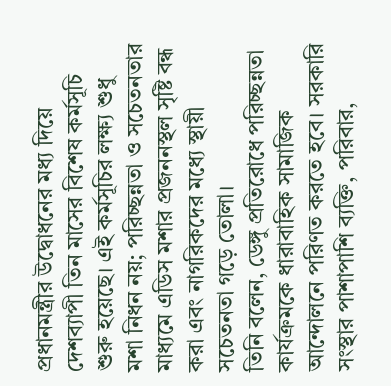প্রধানমন্ত্রীর উদ্বোধনের মধ্য দিয়ে দেশব্যাপী তিন মাসের বিশেষ কর্মসূচি শুরু হয়েছে। এই কর্মসূচির লক্ষ্য শুধু মশা নিধন নয়; পরিচ্ছন্নতা ও সচেতনতার মাধ্যমে এডিস মশার প্রজননস্থল সৃষ্টি বন্ধ করা এবং নাগরিকদের মধ্যে স্থায়ী সচেতনতা গড়ে তোলা।
তিনি বলেন, ডেঙ্গু প্রতিরোধে পরিচ্ছন্নতা কার্যক্রমকে ধারাবাহিক সামাজিক আন্দোলনে পরিণত করতে হবে। সরকারি সংস্থার পাশাপাশি ব্যক্তি, পরিবার,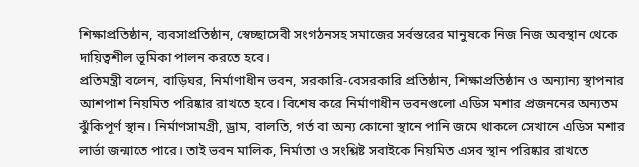শিক্ষাপ্রতিষ্ঠান, ব্যবসাপ্রতিষ্ঠান, স্বেচ্ছাসেবী সংগঠনসহ সমাজের সর্বস্তরের মানুষকে নিজ নিজ অবস্থান থেকে দায়িত্বশীল ভূমিকা পালন করতে হবে।
প্রতিমন্ত্রী বলেন, বাড়িঘর, নির্মাণাধীন ভবন, সরকারি-বেসরকারি প্রতিষ্ঠান, শিক্ষাপ্রতিষ্ঠান ও অন্যান্য স্থাপনার আশপাশ নিয়মিত পরিষ্কার রাখতে হবে। বিশেষ করে নির্মাণাধীন ভবনগুলো এডিস মশার প্রজননের অন্যতম ঝুঁকিপূর্ণ স্থান। নির্মাণসামগ্রী, ড্রাম, বালতি, গর্ত বা অন্য কোনো স্থানে পানি জমে থাকলে সেখানে এডিস মশার লার্ভা জন্মাতে পারে। তাই ভবন মালিক, নির্মাতা ও সংশ্লিষ্ট সবাইকে নিয়মিত এসব স্থান পরিষ্কার রাখতে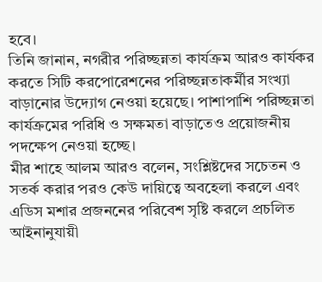হবে।
তিনি জানান, নগরীর পরিচ্ছন্নতা কার্যক্রম আরও কার্যকর করতে সিটি করপোরেশনের পরিচ্ছন্নতাকর্মীর সংখ্যা বাড়ানোর উদ্যোগ নেওয়া হয়েছে। পাশাপাশি পরিচ্ছন্নতা কার্যক্রমের পরিধি ও সক্ষমতা বাড়াতেও প্রয়োজনীয় পদক্ষেপ নেওয়া হচ্ছে।
মীর শাহে আলম আরও বলেন, সংশ্লিষ্টদের সচেতন ও সতর্ক করার পরও কেউ দায়িত্বে অবহেলা করলে এবং এডিস মশার প্রজননের পরিবেশ সৃষ্টি করলে প্রচলিত আইনানুযায়ী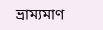ভ্রাম্যমাণ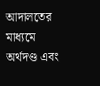আদালতের মাধ্যমে অর্থদণ্ড এবং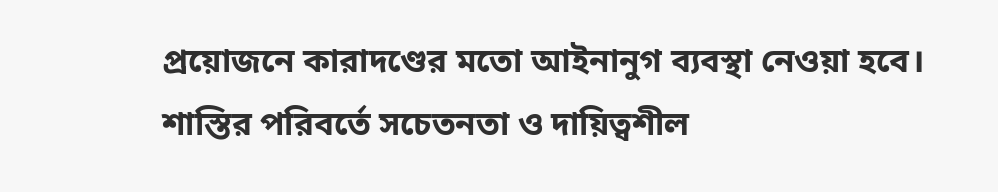প্রয়োজনে কারাদণ্ডের মতো আইনানুগ ব্যবস্থা নেওয়া হবে। শাস্তির পরিবর্তে সচেতনতা ও দায়িত্বশীল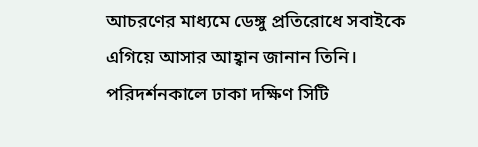আচরণের মাধ্যমে ডেঙ্গু প্রতিরোধে সবাইকে এগিয়ে আসার আহ্বান জানান তিনি।
পরিদর্শনকালে ঢাকা দক্ষিণ সিটি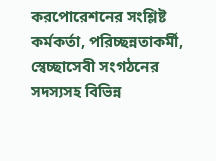করপোরেশনের সংশ্লিষ্ট কর্মকর্তা, পরিচ্ছন্নতাকর্মী, স্বেচ্ছাসেবী সংগঠনের সদস্যসহ বিভিন্ন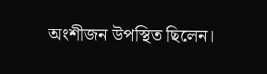অংশীজন উপস্থিত ছিলেন।